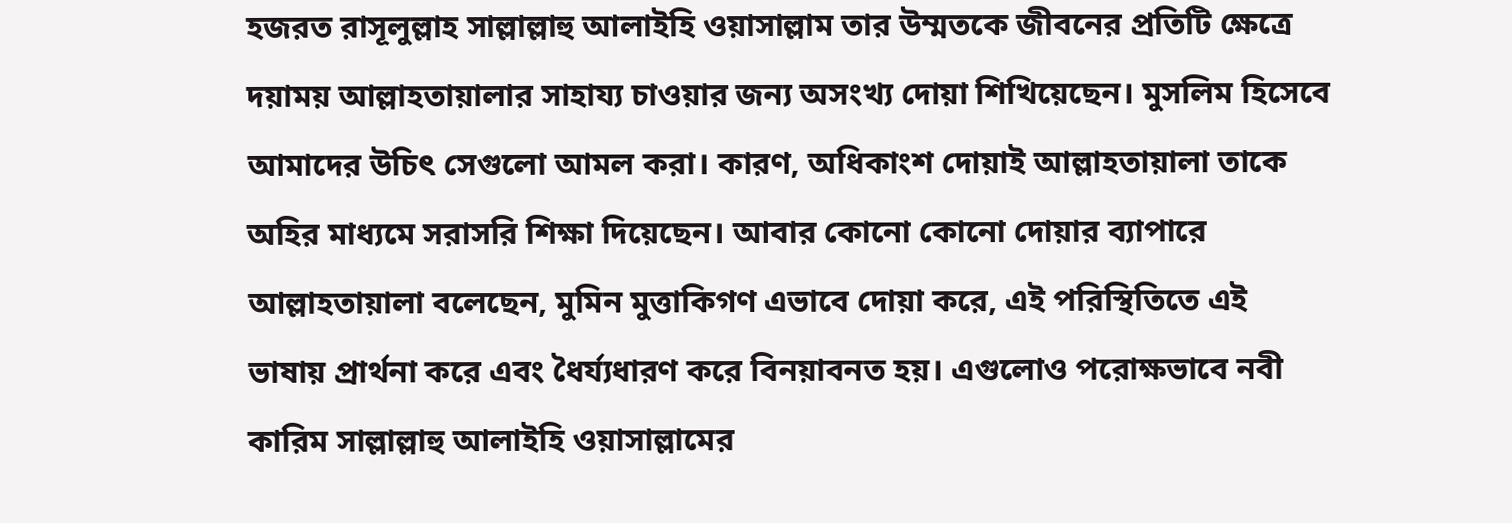হজরত রাসূলুল্লাহ সাল্লাল্লাহু আলাইহি ওয়াসাল্লাম তার উম্মতকে জীবনের প্রতিটি ক্ষেত্রে দয়াময় আল্লাহতায়ালার সাহায্য চাওয়ার জন্য অসংখ্য দোয়া শিখিয়েছেন। মুসলিম হিসেবে আমাদের উচিৎ সেগুলো আমল করা। কারণ, অধিকাংশ দোয়াই আল্লাহতায়ালা তাকে অহির মাধ্যমে সরাসরি শিক্ষা দিয়েছেন। আবার কোনো কোনো দোয়ার ব্যাপারে আল্লাহতায়ালা বলেছেন, মুমিন মুত্তাকিগণ এভাবে দোয়া করে, এই পরিস্থিতিতে এই ভাষায় প্রার্থনা করে এবং ধৈর্য্যধারণ করে বিনয়াবনত হয়। এগুলোও পরোক্ষভাবে নবী কারিম সাল্লাল্লাহু আলাইহি ওয়াসাল্লামের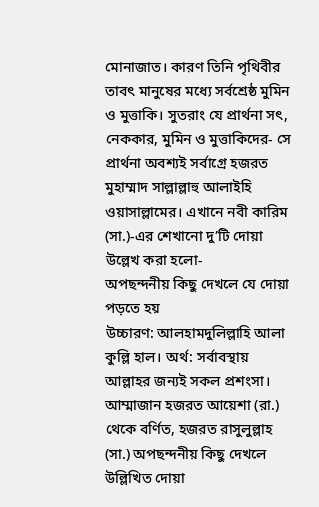মোনাজাত। কারণ তিনি পৃথিবীর তাবৎ মানুষের মধ্যে সর্বশ্রেষ্ঠ মুমিন ও মুত্তাকি। সুতরাং যে প্রার্থনা সৎ, নেককার, মুমিন ও মুত্তাকিদের- সে প্রার্থনা অবশ্যই সর্বাগ্রে হজরত মুহাম্মাদ সাল্লাল্লাহু আলাইহি ওয়াসাল্লামের। এখানে নবী কারিম (সা.)-এর শেখানো দু’টি দোয়া উল্লেখ করা হলো-
অপছন্দনীয় কিছু দেখলে যে দোয়া পড়তে হয়
উচ্চারণ: আলহামদুলিল্লাহি আলা কুল্লি হাল। অর্থ: সর্বাবস্থায় আল্লাহর জন্যই সকল প্রশংসা।
আম্মাজান হজরত আয়েশা (রা.) থেকে বর্ণিত, হজরত রাসুলুল্লাহ (সা.) অপছন্দনীয় কিছু দেখলে উল্লিখিত দোয়া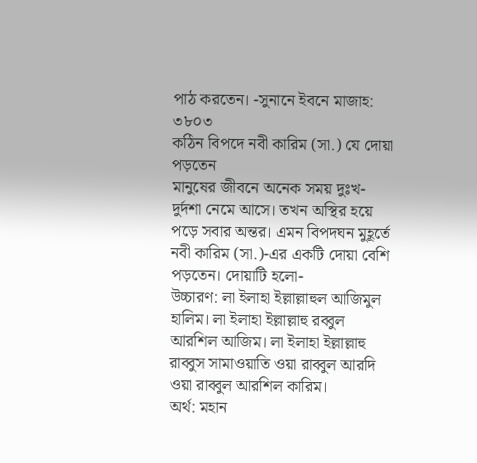পাঠ করতেন। -সুনানে ইবনে মাজাহ: ৩৮০৩
কঠিন বিপদে নবী কারিম (সা.) যে দোয়া পড়তেন
মানুষের জীবনে অনেক সময় দুঃখ-দুর্দশা নেমে আসে। তখন অস্থির হয়ে পড়ে সবার অন্তর। এমন বিপদঘন মুহূর্তে নবী কারিম (সা.)-এর একটি দোয়া বেশি পড়তেন। দোয়াটি হলো-
উচ্চারণ: লা ইলাহা ইল্লাল্লাহুল আজিমুল হালিম। লা ইলাহা ইল্লাল্লাহু রব্বুল আরশিল আজিম। লা ইলাহা ইল্লাল্লাহু রাব্বুস সামাওয়াতি ওয়া রাব্বুল আরদি ওয়া রাব্বুল আরশিল কারিম।
অর্থ: মহান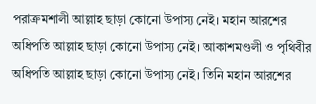পরাক্রমশালী আল্লাহ ছাড়া কোনো উপাস্য নেই। মহান আরশের অধিপতি আল্লাহ ছাড়া কোনো উপাস্য নেই। আকাশমণ্ডলী ও পৃথিবীর অধিপতি আল্লাহ ছাড়া কোনো উপাস্য নেই। তিনি মহান আরশের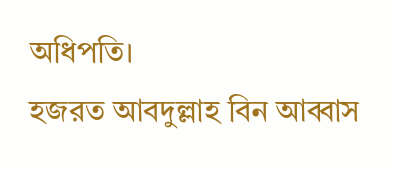অধিপতি।
হজরত আবদুল্লাহ বিন আব্বাস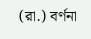(রা.) বর্ণনা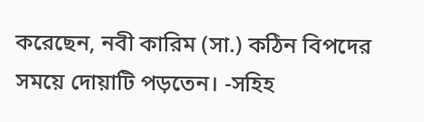করেছেন, নবী কারিম (সা.) কঠিন বিপদের সময়ে দোয়াটি পড়তেন। -সহিহ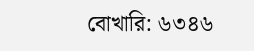বোখারি: ৬৩৪৬